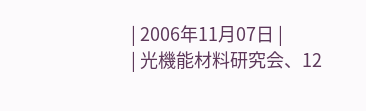| 2006年11月07日 |
| 光機能材料研究会、12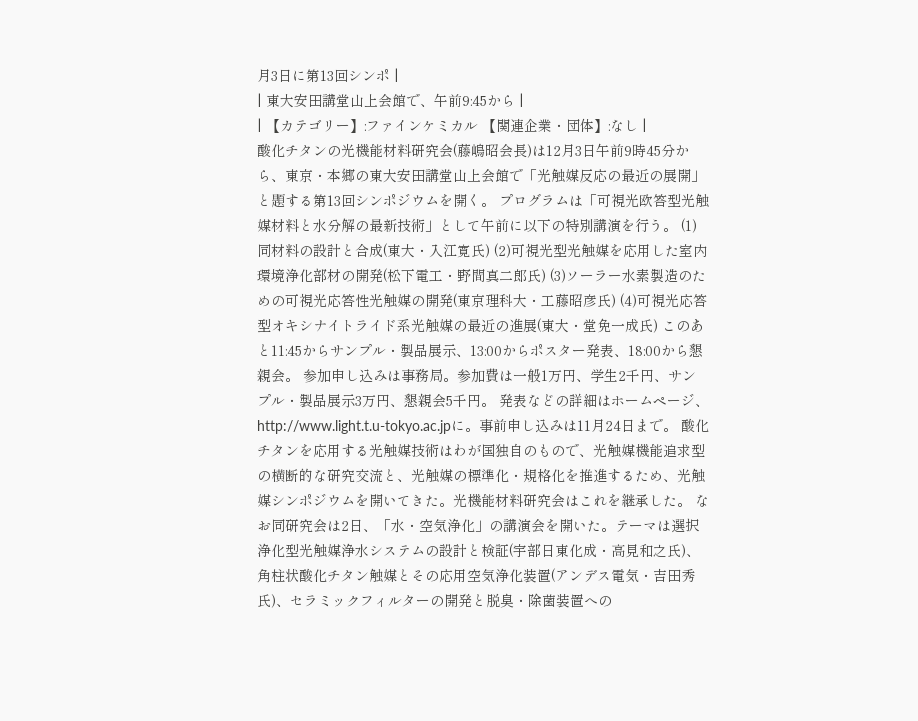月3日に第13回シンポ |
| 東大安田講堂山上会館で、午前9:45から |
| 【カテゴリー】:ファインケミカル 【関連企業・団体】:なし |
酸化チタンの光機能材料研究会(藤嶋昭会長)は12月3日午前9時45分から、東京・本郷の東大安田講堂山上会館で「光触媒反応の最近の展開」と題する第13回シンポジウムを開く。 プログラムは「可視光欧答型光触媒材料と水分解の最新技術」として午前に以下の特別講演を行う。 (1)同材料の設計と合成(東大・入江寛氏) (2)可視光型光触媒を応用した室内環境浄化部材の開発(松下電工・野間真二郎氏) (3)ソーラー水素製造のための可視光応答性光触媒の開発(東京理科大・工藤昭彦氏) (4)可視光応答型オキシナイトライド系光触媒の最近の進展(東大・堂免一成氏) このあと11:45からサンプル・製品展示、13:00からポスター発表、18:00から懇親会。 参加申し込みは事務局。参加費は一般1万円、学生2千円、サンプル・製品展示3万円、懇親会5千円。 発表などの詳細はホームページ、http://www.light.t.u-tokyo.ac.jpに。事前申し込みは11月24日まで。 酸化チタンを応用する光触媒技術はわが国独自のもので、光触媒機能追求型の横断的な研究交流と、光触媒の標準化・規格化を推進するため、光触媒シンポジウムを開いてきた。光機能材料研究会はこれを継承した。 なお同研究会は2日、「水・空気浄化」の講演会を開いた。テーマは選択浄化型光触媒浄水システムの設計と検証(宇部日東化成・高見和之氏)、角柱状酸化チタン触媒とその応用空気浄化装置(アンデス電気・吉田秀氏)、セラミックフィルターの開発と脱臭・除菌装置への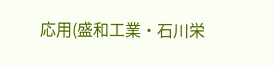応用(盛和工業・石川栄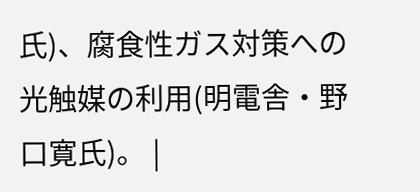氏)、腐食性ガス対策への光触媒の利用(明電舎・野口寛氏)。 |